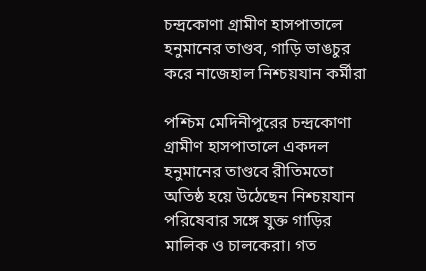চন্দ্রকোণা গ্রামীণ হাসপাতালে হনুমানের তাণ্ডব, গাড়ি ভাঙচুর করে নাজেহাল নিশ্চয়যান কর্মীরা

পশ্চিম মেদিনীপুরের চন্দ্রকোণা গ্রামীণ হাসপাতালে একদল হনুমানের তাণ্ডবে রীতিমতো অতিষ্ঠ হয়ে উঠেছেন নিশ্চয়যান পরিষেবার সঙ্গে যুক্ত গাড়ির মালিক ও চালকেরা। গত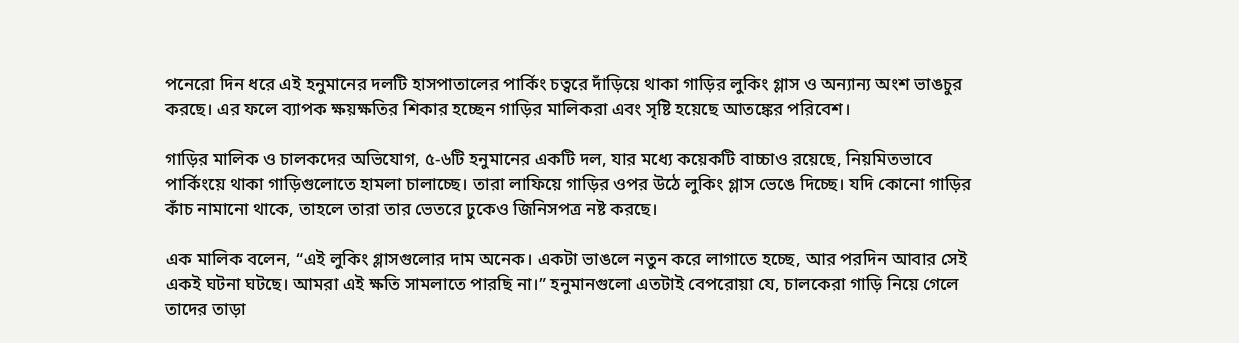পনেরো দিন ধরে এই হনুমানের দলটি হাসপাতালের পার্কিং চত্বরে দাঁড়িয়ে থাকা গাড়ির লুকিং গ্লাস ও অন্যান্য অংশ ভাঙচুর করছে। এর ফলে ব্যাপক ক্ষয়ক্ষতির শিকার হচ্ছেন গাড়ির মালিকরা এবং সৃষ্টি হয়েছে আতঙ্কের পরিবেশ।

গাড়ির মালিক ও চালকদের অভিযোগ, ৫-৬টি হনুমানের একটি দল, যার মধ্যে কয়েকটি বাচ্চাও রয়েছে, নিয়মিতভাবে পার্কিংয়ে থাকা গাড়িগুলোতে হামলা চালাচ্ছে। তারা লাফিয়ে গাড়ির ওপর উঠে লুকিং গ্লাস ভেঙে দিচ্ছে। যদি কোনো গাড়ির কাঁচ নামানো থাকে, তাহলে তারা তার ভেতরে ঢুকেও জিনিসপত্র নষ্ট করছে।

এক মালিক বলেন, “এই লুকিং গ্লাসগুলোর দাম অনেক। একটা ভাঙলে নতুন করে লাগাতে হচ্ছে, আর পরদিন আবার সেই একই ঘটনা ঘটছে। আমরা এই ক্ষতি সামলাতে পারছি না।” হনুমানগুলো এতটাই বেপরোয়া যে, চালকেরা গাড়ি নিয়ে গেলে তাদের তাড়া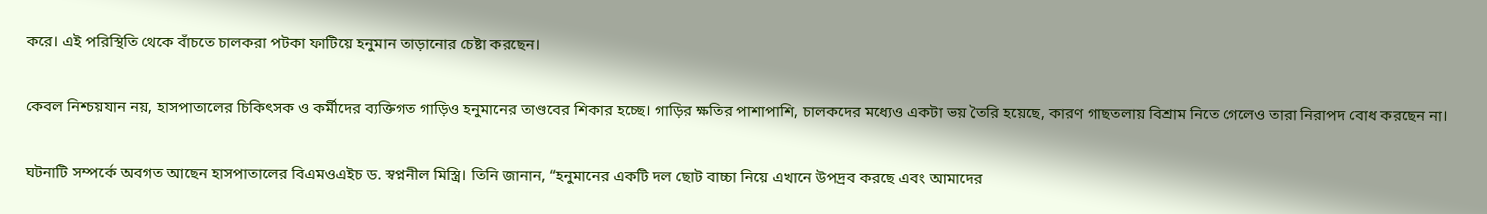করে। এই পরিস্থিতি থেকে বাঁচতে চালকরা পটকা ফাটিয়ে হনুমান তাড়ানোর চেষ্টা করছেন।

কেবল নিশ্চয়যান নয়, হাসপাতালের চিকিৎসক ও কর্মীদের ব্যক্তিগত গাড়িও হনুমানের তাণ্ডবের শিকার হচ্ছে। গাড়ির ক্ষতির পাশাপাশি, চালকদের মধ্যেও একটা ভয় তৈরি হয়েছে, কারণ গাছতলায় বিশ্রাম নিতে গেলেও তারা নিরাপদ বোধ করছেন না।

ঘটনাটি সম্পর্কে অবগত আছেন হাসপাতালের বিএমওএইচ ড. স্বপ্ননীল মিস্ত্রি। তিনি জানান, “হনুমানের একটি দল ছোট বাচ্চা নিয়ে এখানে উপদ্রব করছে এবং আমাদের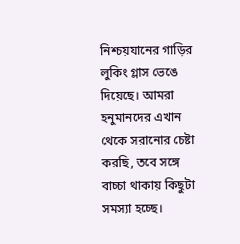নিশ্চয়যানের গাড়ির লুকিং গ্লাস ভেঙে দিয়েছে। আমরা হনুমানদের এখান থেকে সরানোর চেষ্টা করছি, তবে সঙ্গে বাচ্চা থাকায় কিছুটা সমস্যা হচ্ছে।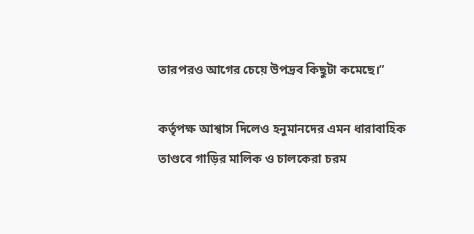তারপরও আগের চেয়ে উপদ্রব কিছুটা কমেছে।”

কর্তৃপক্ষ আশ্বাস দিলেও হনুমানদের এমন ধারাবাহিক তাণ্ডবে গাড়ির মালিক ও চালকেরা চরম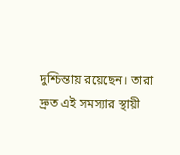দুশ্চিন্তায় রয়েছেন। তারা দ্রুত এই সমস্যার স্থায়ী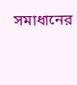সমাধানের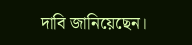দাবি জানিয়েছেন।